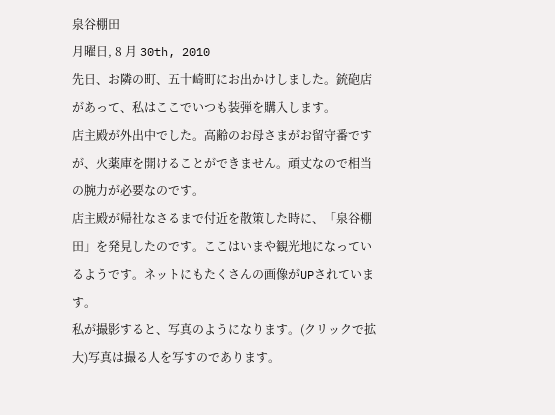泉谷棚田
月曜日, 8 月 30th, 2010
先日、お隣の町、五十崎町にお出かけしました。銃砲店があって、私はここでいつも装弾を購入します。
店主殿が外出中でした。高齢のお母さまがお留守番ですが、火薬庫を開けることができません。頑丈なので相当の腕力が必要なのです。
店主殿が帰社なさるまで付近を散策した時に、「泉谷棚田」を発見したのです。ここはいまや観光地になっているようです。ネットにもたくさんの画像がUPされています。
私が撮影すると、写真のようになります。(クリックで拡大)写真は撮る人を写すのであります。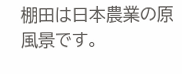棚田は日本農業の原風景です。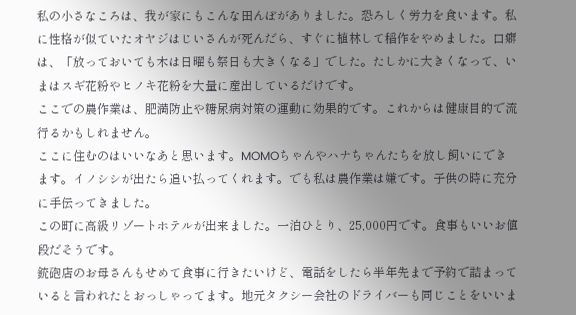私の小さなころは、我が家にもこんな田んぼがありました。恐ろしく労力を食います。私に性格が似ていたオヤジはじいさんが死んだら、すぐに植林して稲作をやめました。口癖は、「放っておいても木は日曜も祭日も大きくなる」でした。たしかに大きくなって、いまはスギ花粉やヒノキ花粉を大量に産出しているだけです。
ここでの農作業は、肥満防止や糖尿病対策の運動に効果的です。これからは健康目的で流行るかもしれません。
ここに住むのはいいなあと思います。MOMOちゃんやハナちゃんたちを放し飼いにできます。イノシシが出たら追い払ってくれます。でも私は農作業は嫌です。子供の時に充分に手伝ってきました。
この町に高級リゾートホテルが出来ました。一泊ひとり、25,000円です。食事もいいお値段だそうです。
銃砲店のお母さんもせめて食事に行きたいけど、電話をしたら半年先まで予約で詰まっていると言われたとおっしゃってます。地元タクシー会社のドライバーも同じことをいいま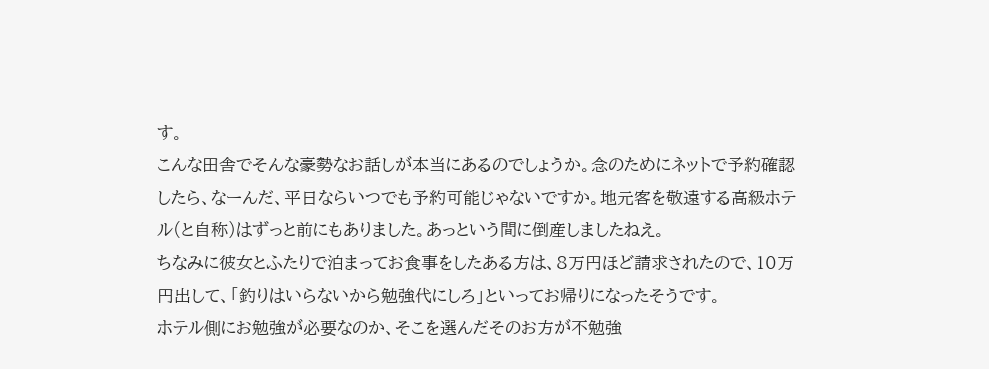す。
こんな田舎でそんな豪勢なお話しが本当にあるのでしょうか。念のためにネットで予約確認したら、なーんだ、平日ならいつでも予約可能じゃないですか。地元客を敬遠する高級ホテル(と自称)はずっと前にもありました。あっという間に倒産しましたねえ。
ちなみに彼女とふたりで泊まってお食事をしたある方は、8万円ほど請求されたので、10万円出して、「釣りはいらないから勉強代にしろ」といってお帰りになったそうです。
ホテル側にお勉強が必要なのか、そこを選んだそのお方が不勉強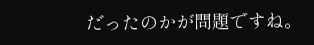だったのかが問題ですね。